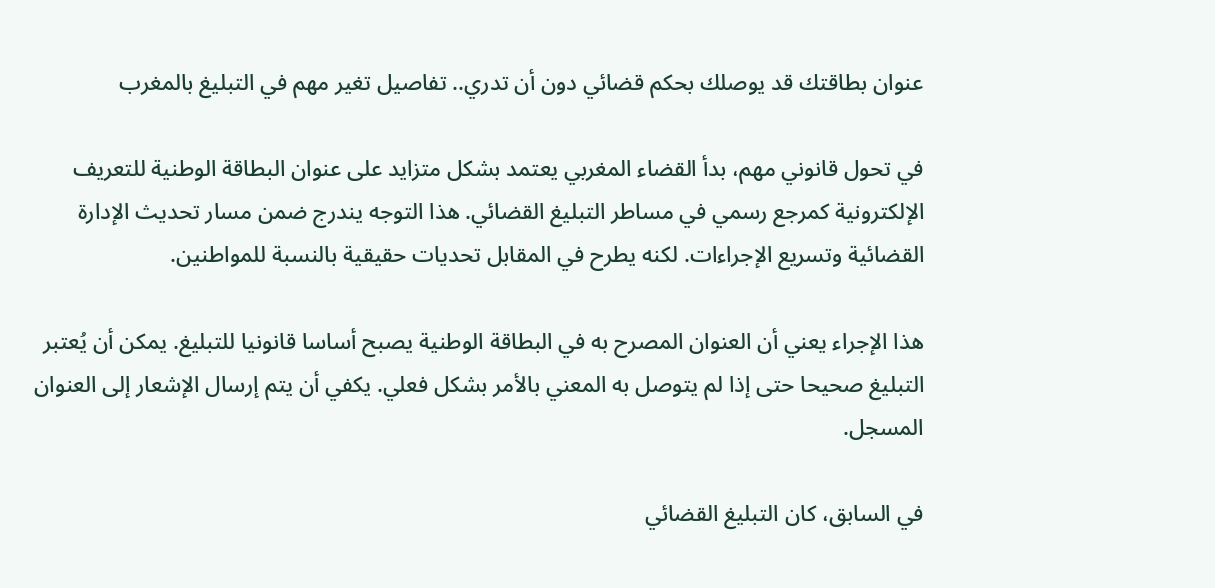عنوان بطاقتك قد يوصلك بحكم قضائي دون أن تدري.. تفاصيل تغير مهم في التبليغ بالمغرب

في تحول قانوني مهم، بدأ القضاء المغربي يعتمد بشكل متزايد على عنوان البطاقة الوطنية للتعريف الإلكترونية كمرجع رسمي في مساطر التبليغ القضائي. هذا التوجه يندرج ضمن مسار تحديث الإدارة القضائية وتسريع الإجراءات. لكنه يطرح في المقابل تحديات حقيقية بالنسبة للمواطنين.

هذا الإجراء يعني أن العنوان المصرح به في البطاقة الوطنية يصبح أساسا قانونيا للتبليغ. يمكن أن يُعتبر التبليغ صحيحا حتى إذا لم يتوصل به المعني بالأمر بشكل فعلي. يكفي أن يتم إرسال الإشعار إلى العنوان المسجل.

في السابق، كان التبليغ القضائي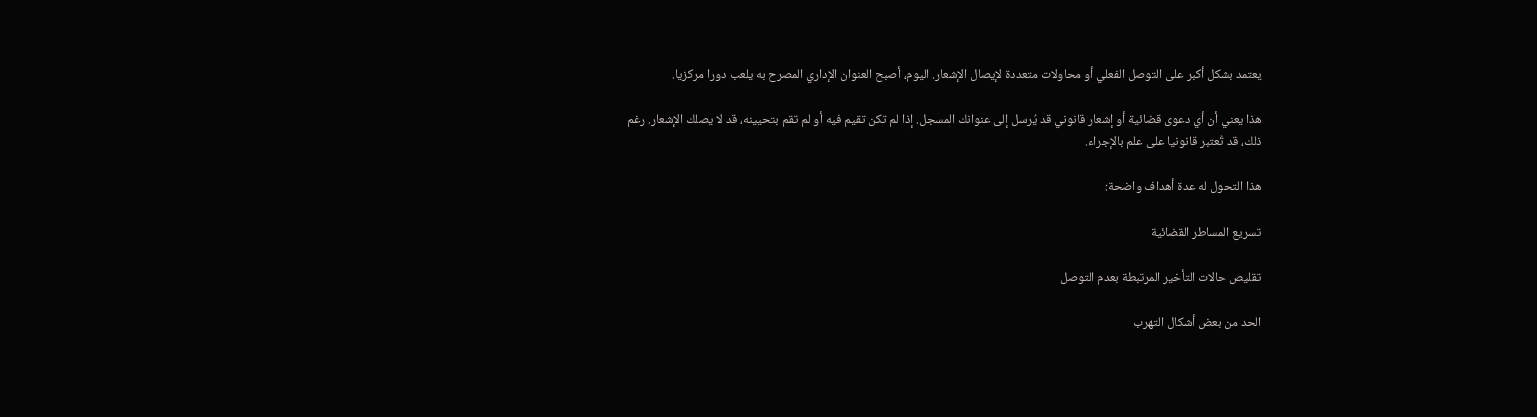يعتمد بشكل أكبر على التوصل الفعلي أو محاولات متعددة لإيصال الإشعار. اليوم، أصبح العنوان الإداري المصرح به يلعب دورا مركزيا.

هذا يعني أن أي دعوى قضائية أو إشعار قانوني قد يُرسل إلى عنوانك المسجل. إذا لم تكن تقيم فيه أو لم تقم بتحيينه، قد لا يصلك الإشعار. رغم ذلك، قد تُعتبر قانونيا على علم بالإجراء.

هذا التحول له عدة أهداف واضحة:

تسريع المساطر القضائية

تقليص حالات التأخير المرتبطة بعدم التوصل

الحد من بعض أشكال التهرب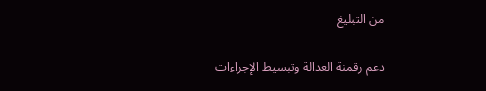من التبليغ

دعم رقمنة العدالة وتبسيط الإجراءات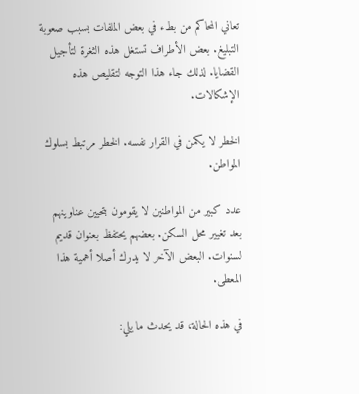تعاني المحاكم من بطء في بعض الملفات بسبب صعوبة التبليغ. بعض الأطراف تستغل هذه الثغرة لتأجيل القضايا. لذلك جاء هذا التوجه لتقليص هذه الإشكالات.

الخطر لا يكمن في القرار نفسه. الخطر مرتبط بسلوك المواطن.

عدد كبير من المواطنين لا يقومون بتحيين عناوينهم بعد تغيير محل السكن. بعضهم يحتفظ بعنوان قديم لسنوات. البعض الآخر لا يدرك أصلا أهمية هذا المعطى.

في هذه الحالة، قد يحدث ما يلي: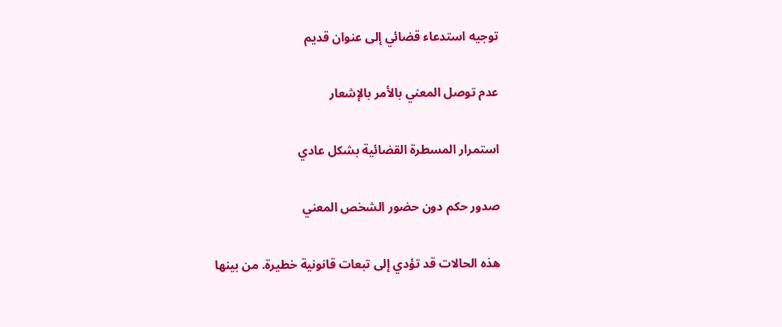توجيه استدعاء قضائي إلى عنوان قديم

عدم توصل المعني بالأمر بالإشعار

استمرار المسطرة القضائية بشكل عادي

صدور حكم دون حضور الشخص المعني

هذه الحالات قد تؤدي إلى تبعات قانونية خطيرة. من بينها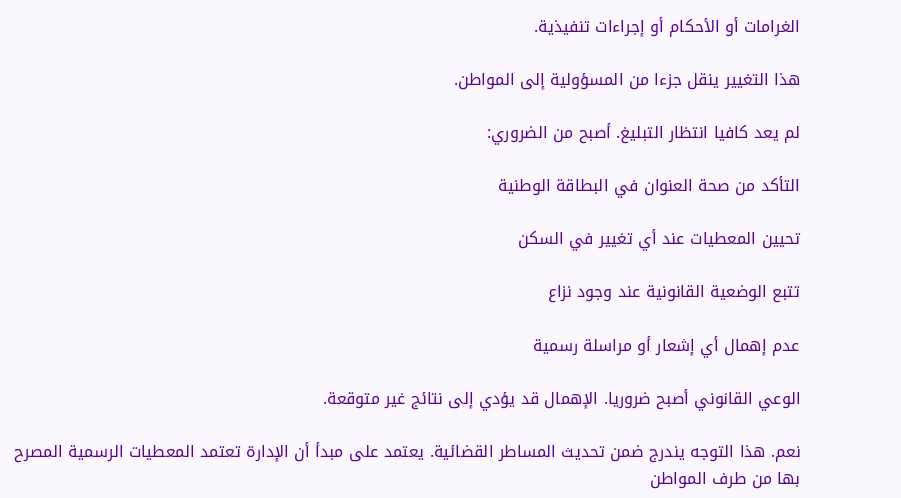الغرامات أو الأحكام أو إجراءات تنفيذية.

هذا التغيير ينقل جزءا من المسؤولية إلى المواطن.

لم يعد كافيا انتظار التبليغ. أصبح من الضروري:

التأكد من صحة العنوان في البطاقة الوطنية

تحيين المعطيات عند أي تغيير في السكن

تتبع الوضعية القانونية عند وجود نزاع

عدم إهمال أي إشعار أو مراسلة رسمية

الوعي القانوني أصبح ضروريا. الإهمال قد يؤدي إلى نتائج غير متوقعة.

نعم. هذا التوجه يندرج ضمن تحديث المساطر القضائية. يعتمد على مبدأ أن الإدارة تعتمد المعطيات الرسمية المصرح بها من طرف المواطن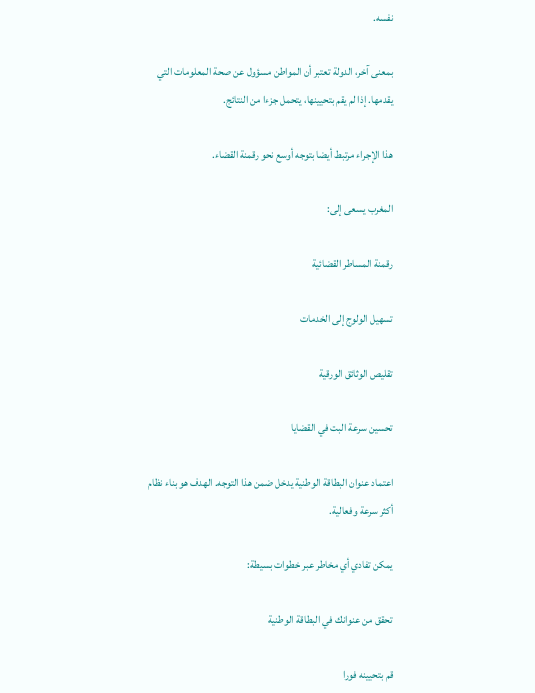نفسه.

بمعنى آخر، الدولة تعتبر أن المواطن مسؤول عن صحة المعلومات التي يقدمها. إذا لم يقم بتحيينها، يتحمل جزءا من النتائج.

هذا الإجراء مرتبط أيضا بتوجه أوسع نحو رقمنة القضاء.

المغرب يسعى إلى:

رقمنة المساطر القضائية

تسهيل الولوج إلى الخدمات

تقليص الوثائق الورقية

تحسين سرعة البت في القضايا

اعتماد عنوان البطاقة الوطنية يدخل ضمن هذا التوجه. الهدف هو بناء نظام أكثر سرعة وفعالية.

يمكن تفادي أي مخاطر عبر خطوات بسيطة:

تحقق من عنوانك في البطاقة الوطنية

قم بتحيينه فورا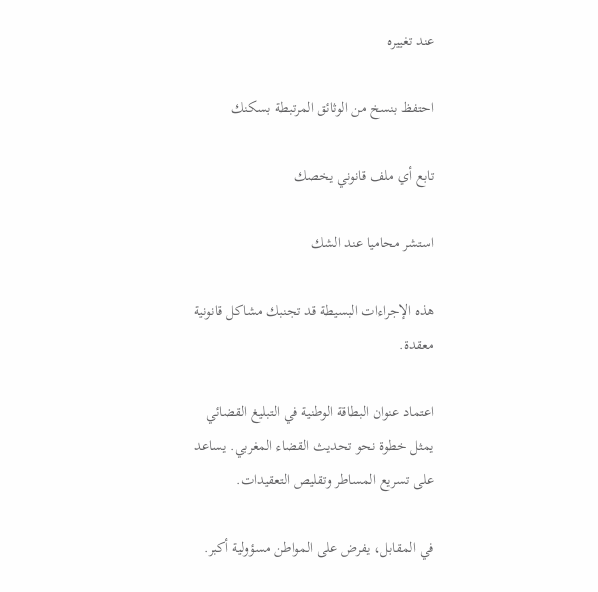عند تغييره

احتفظ بنسخ من الوثائق المرتبطة بسكنك

تابع أي ملف قانوني يخصك

استشر محاميا عند الشك

هذه الإجراءات البسيطة قد تجنبك مشاكل قانونية معقدة.

اعتماد عنوان البطاقة الوطنية في التبليغ القضائي يمثل خطوة نحو تحديث القضاء المغربي. يساعد على تسريع المساطر وتقليص التعقيدات.

في المقابل، يفرض على المواطن مسؤولية أكبر.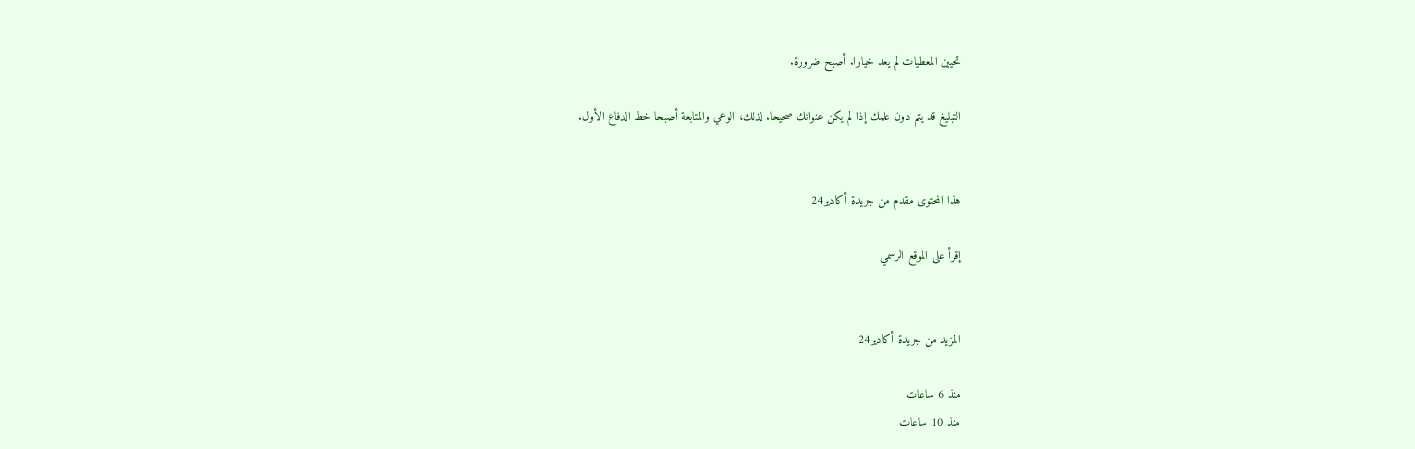تحيين المعطيات لم يعد خيارا. أصبح ضرورة.

التبليغ قد يتم دون علمك إذا لم يكن عنوانك صحيحا. لذلك، الوعي والمتابعة أصبحا خط الدفاع الأول.


هذا المحتوى مقدم من جريدة أكادير24

إقرأ على الموقع الرسمي


المزيد من جريدة أكادير24

منذ 6 ساعات
منذ 10 ساعات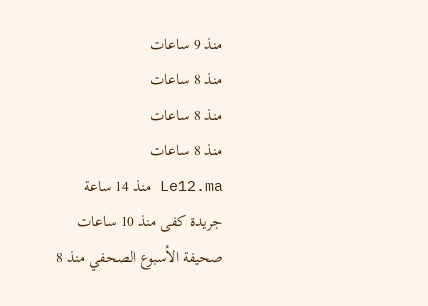منذ 9 ساعات
منذ 8 ساعات
منذ 8 ساعات
منذ 8 ساعات
Le12.ma منذ 14 ساعة
جريدة كفى منذ 10 ساعات
صحيفة الأسبوع الصحفي منذ 8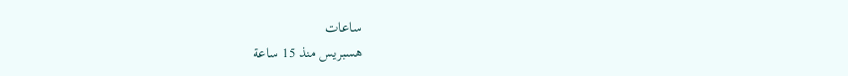ساعات
هسبريس منذ 15 ساعة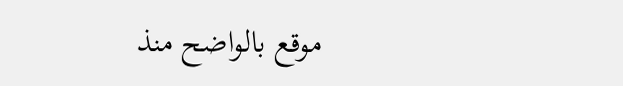موقع بالواضح منذ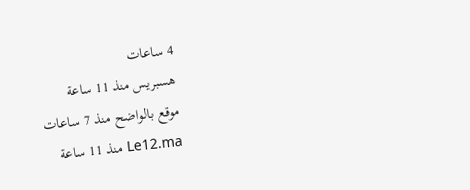4 ساعات
هسبريس منذ 11 ساعة
موقع بالواضح منذ 7 ساعات
Le12.ma منذ 11 ساعة